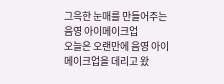그윽한 눈매를 만들어주는 음영 아이메이크업
오늘은 오랜만에 음영 아이메이크업을 데리고 왔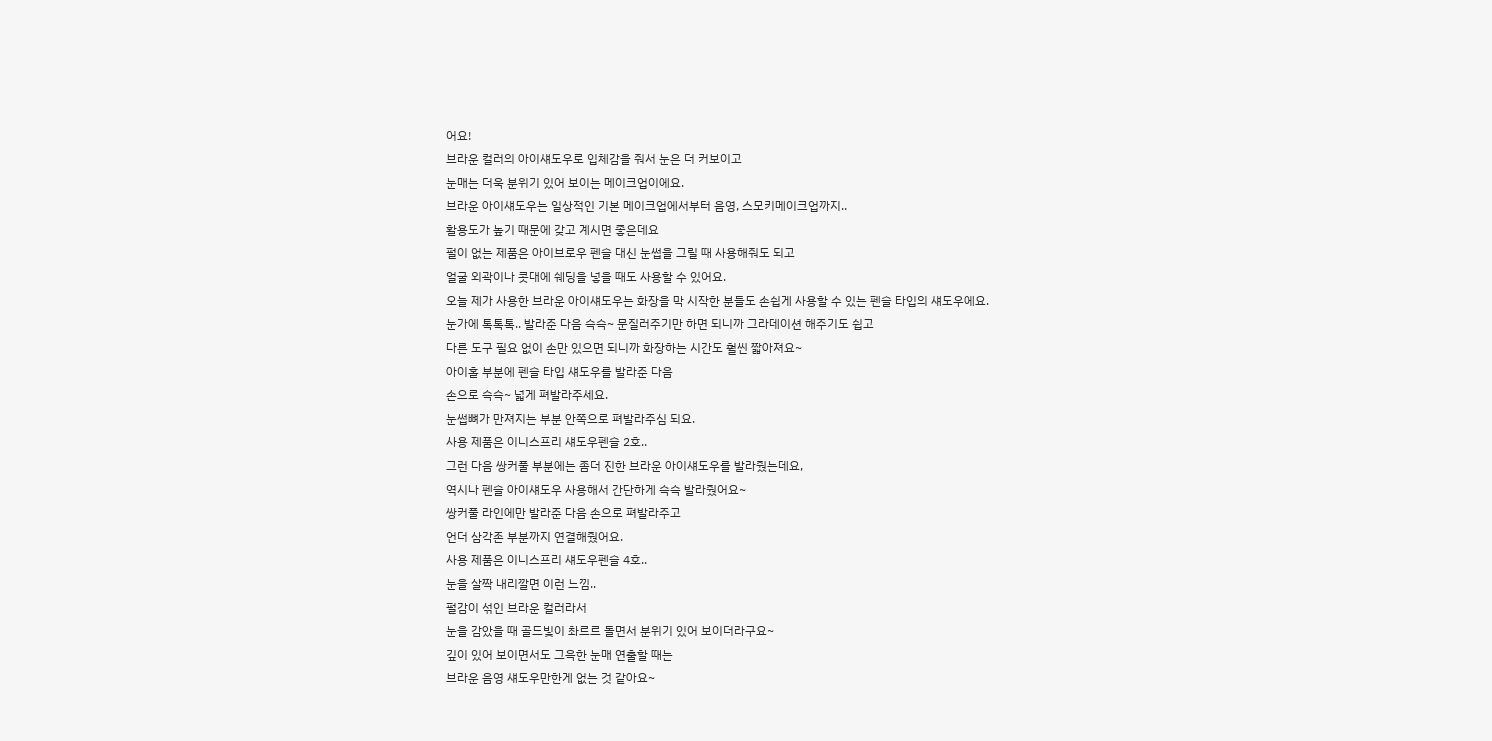어요!
브라운 컬러의 아이섀도우로 입체감을 줘서 눈은 더 커보이고
눈매는 더욱 분위기 있어 보이는 메이크업이에요.
브라운 아이섀도우는 일상적인 기본 메이크업에서부터 음영, 스모키메이크업까지..
활용도가 높기 때문에 갖고 계시면 좋은데요
펄이 없는 제품은 아이브로우 펜슬 대신 눈썹을 그릴 때 사용해줘도 되고
얼굴 외곽이나 콧대에 쉐딩을 넣을 때도 사용할 수 있어요.
오늘 제가 사용한 브라운 아이섀도우는 화장을 막 시작한 분들도 손쉽게 사용할 수 있는 펜슬 타입의 섀도우에요.
눈가에 톡톡톡.. 발라준 다음 슥슥~ 문질러주기만 하면 되니까 그라데이션 해주기도 쉽고
다른 도구 필요 없이 손만 있으면 되니까 화장하는 시간도 훨씬 짧아져요~
아이홀 부분에 펜슬 타입 섀도우를 발라준 다음
손으로 슥슥~ 넓게 펴발라주세요.
눈썹뼈가 만져지는 부분 안쪽으로 펴발라주심 되요.
사용 제품은 이니스프리 섀도우펜슬 2호..
그런 다음 쌍커풀 부분에는 좀더 진한 브라운 아이섀도우를 발라줬는데요,
역시나 펜슬 아이섀도우 사용해서 간단하게 슥슥 발라줬어요~
쌍커풀 라인에만 발라준 다음 손으로 펴발라주고
언더 삼각존 부분까지 연결해줬어요.
사용 제품은 이니스프리 섀도우펜슬 4호..
눈을 살짝 내리깔면 이런 느낌..
펄감이 섞인 브라운 컬러라서
눈을 감았을 때 골드빛이 촤르르 돌면서 분위기 있어 보이더라구요~
깊이 있어 보이면서도 그윽한 눈매 연출할 때는
브라운 음영 섀도우만한게 없는 것 같아요~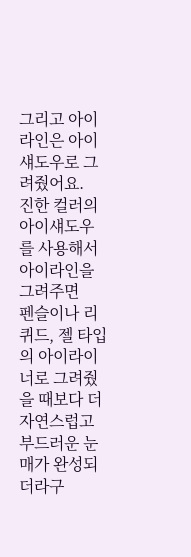그리고 아이라인은 아이섀도우로 그려줬어요.
진한 컬러의 아이섀도우를 사용해서 아이라인을 그려주면
펜슬이나 리퀴드, 젤 타입의 아이라이너로 그려줬을 때보다 더 자연스럽고 부드러운 눈매가 완성되더라구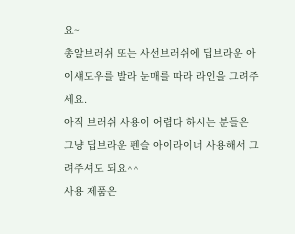요~
총알브러쉬 또는 사선브러쉬에 딥브라운 아이섀도우를 발라 눈매를 따라 라인을 그려주세요.
아직 브러쉬 사용이 어렵다 하시는 분들은 그냥 딥브라운 펜슬 아이라이너 사용해서 그려주셔도 되요^^
사용 제품은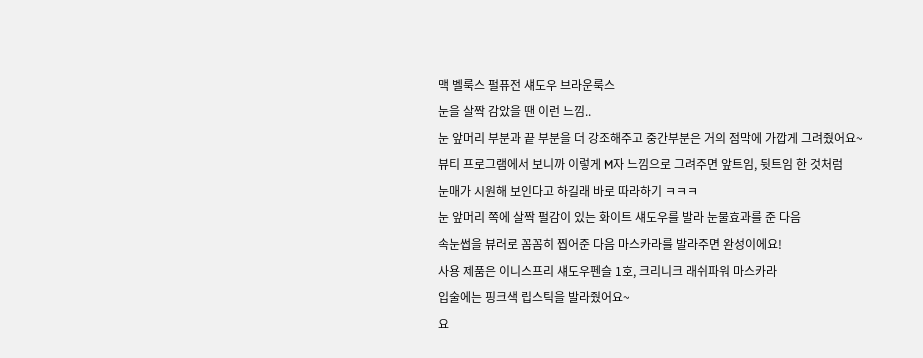맥 벨룩스 펄퓨전 섀도우 브라운룩스
눈을 살짝 감았을 땐 이런 느낌..
눈 앞머리 부분과 끝 부분을 더 강조해주고 중간부분은 거의 점막에 가깝게 그려줬어요~
뷰티 프로그램에서 보니까 이렇게 M자 느낌으로 그려주면 앞트임, 뒷트임 한 것처럼
눈매가 시원해 보인다고 하길래 바로 따라하기 ㅋㅋㅋ
눈 앞머리 쪽에 살짝 펄감이 있는 화이트 섀도우를 발라 눈물효과를 준 다음
속눈썹을 뷰러로 꼼꼼히 찝어준 다음 마스카라를 발라주면 완성이에요!
사용 제품은 이니스프리 섀도우펜슬 1호, 크리니크 래쉬파워 마스카라
입술에는 핑크색 립스틱을 발라줬어요~
요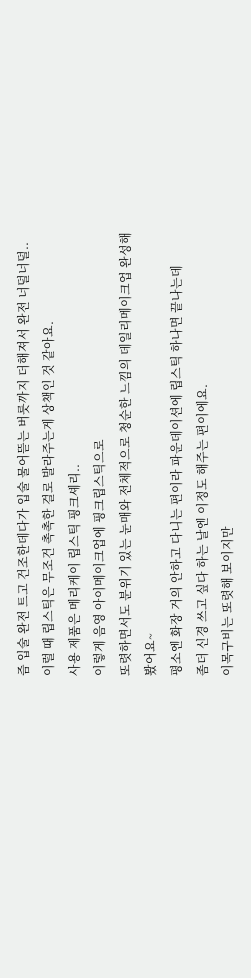즘 입술 완전 트고 건조한데다가 입술 물어뜯는 버릇까지 더해져서 완전 너덜너덜..
이럴 때 립스틱은 무조건 촉촉한 걸로 발라주는게 상책인 것 같아요.
사용 제품은 메리케이 립스틱 핑크셰리..
이렇게 음영 아이메이크업에 핑크립스틱으로
또렷하면서도 분위기 있는 눈매와 전체적으로 청순한 느낌의 데일리메이크업 완성해봤어요~
평소엔 화장 거의 안하고 다니는 편이라 파운데이션에 립스틱 하나면 끝나는데
좀더 신경 쓰고 싶다 하는 날엔 이정도 해주는 편이에요.
이목구비는 또렷해 보이지만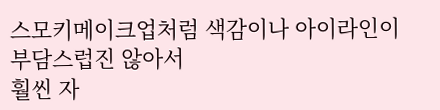스모키메이크업처럼 색감이나 아이라인이 부담스럽진 않아서
훨씬 자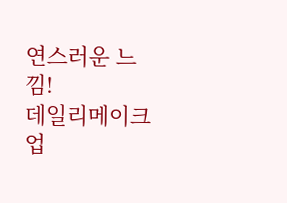연스러운 느낌!
데일리메이크업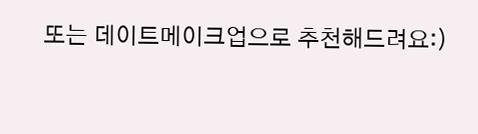또는 데이트메이크업으로 추천해드려요:)